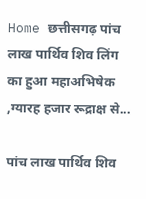Home छत्तीसगढ़ पांच लाख पार्थिव शिव लिंग का हुआ महाअभिषेक ,ग्यारह हजार रूद्राक्ष से...

पांच लाख पार्थिव शिव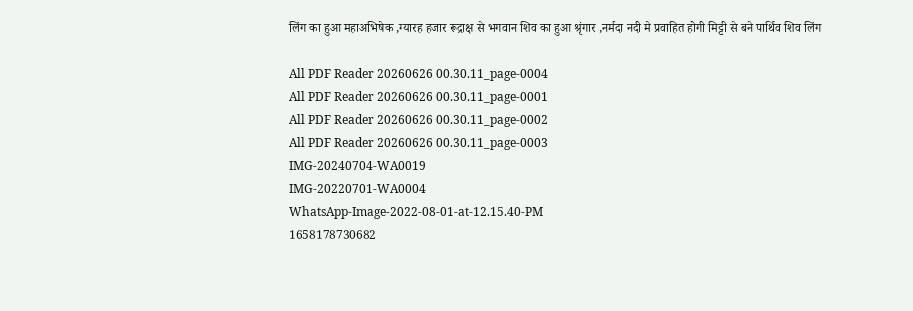लिंग का हुआ महाअभिषेक ,ग्यारह हजार रूद्राक्ष से भगवान शिव का हुआ श्रृंगार ,नर्मदा नदी मे प्रवाहित होगी मिट्टी से बने पार्थिव शिव लिंग

All PDF Reader 20260626 00.30.11_page-0004
All PDF Reader 20260626 00.30.11_page-0001
All PDF Reader 20260626 00.30.11_page-0002
All PDF Reader 20260626 00.30.11_page-0003
IMG-20240704-WA0019
IMG-20220701-WA0004
WhatsApp-Image-2022-08-01-at-12.15.40-PM
1658178730682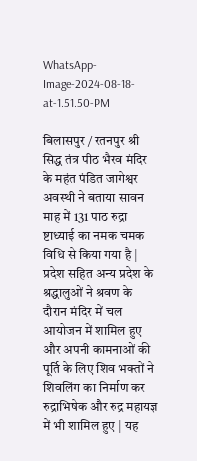WhatsApp-Image-2024-08-18-at-1.51.50-PM

बिलासपुर / रतनपुर श्री सिद्ध तंत्र पीठ भैरव मंदिर के महंत पंडित जागेश्वर अवस्थी ने बताया सावन माह में 131 पाठ रुद्रा ष्टाध्याई का नमक चमक विधि से किया गया है | प्रदेश सहित अन्य प्रदेश के श्रद्धालुओं ने श्रवण के दौरान मंदिर में चल आयोजन में शामिल हुए और अपनी कामनाओं की पूर्ति के लिए शिव भक्तों ने शिवलिंग का निर्माण कर रुद्राभिषेक और रुद्र महायज्ञ में भी शामिल हुए | यह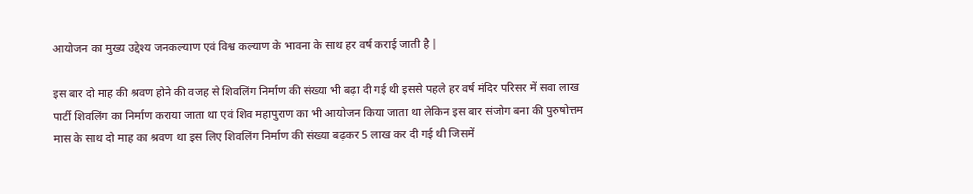आयोजन का मुख्य उद्देश्य जनकल्याण एवं विश्व कल्याण के भावना के साथ हर वर्ष कराई जाती है |

इस बार दो माह की श्रवण होने की वजह से शिवलिंग निर्माण की संख्या भी बढ़ा दी गई थी इससे पहले हर वर्ष मंदिर परिसर में सवा लाख पार्टी शिवलिंग का निर्माण कराया जाता था एवं शिव महापुराण का भी आयोजन किया जाता था लेकिन इस बार संजोग बना की पुरुषोत्तम मास के साथ दो माह का श्रवण था इस लिए शिवलिंग निर्माण की संख्या बढ़कर 5 लाख कर दी गई थी जिसमें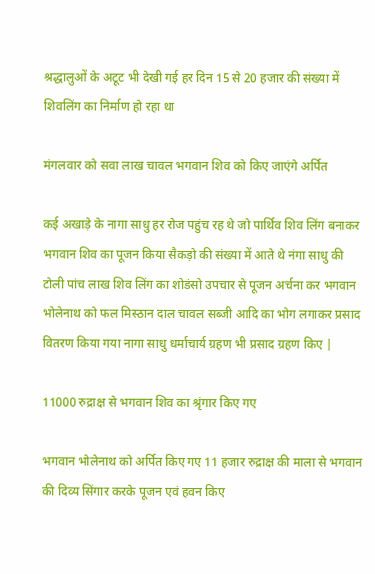श्रद्धालुओं के अटूट भी देखी गई हर दिन 15 से 20 हजार की संख्या में शिवलिंग का निर्माण हो रहा था

मंगलवार को सवा लाख चावल भगवान शिव को किए जाएंगे अर्पित

कई अखाड़े के नागा साधु हर रोज पहुंच रह थे जो पार्थिव शिव लिंग बनाकर भगवान शिव का पूजन किया सैकड़ो की संख्या में आते थे नंगा साधु की टोली पांच लाख शिव लिंग का शोडंसो उपचार से पूजन अर्चना कर भगवान भोलेनाथ को फल मिस्ठान दाल चावल सब्जी आदि का भोग लगाकर प्रसाद वितरण किया गया नागा साधु धर्माचार्य ग्रहण भी प्रसाद ग्रहण किए |

11000 रुद्राक्ष से भगवान शिव का श्रृंगार किए गए

भगवान भोलेनाथ को अर्पित किए गए 11 हजार रुद्राक्ष की माला से भगवान की दिव्य सिंगार करके पूजन एवं हवन किए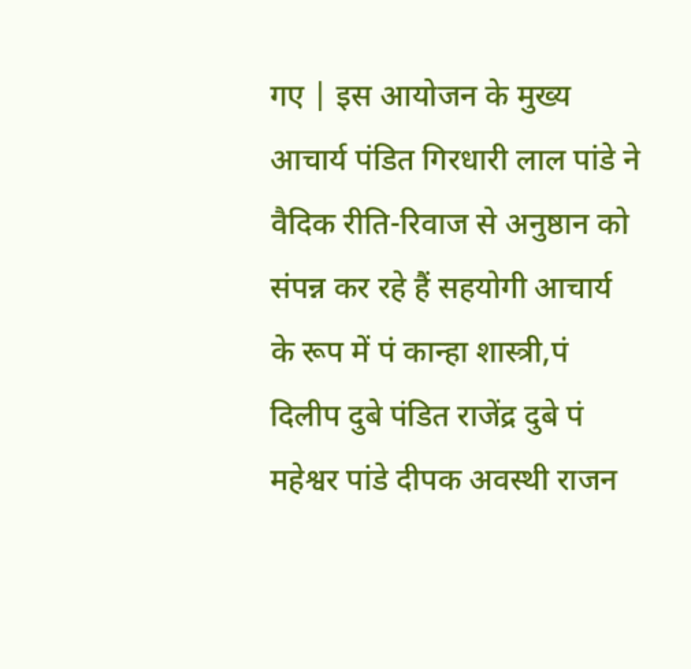गए | इस आयोजन के मुख्य आचार्य पंडित गिरधारी लाल पांडे ने वैदिक रीति-रिवाज से अनुष्ठान को संपन्न कर रहे हैं सहयोगी आचार्य के रूप में पं कान्हा शास्त्री,पं दिलीप दुबे पंडित राजेंद्र दुबे पं महेश्वर पांडे दीपक अवस्थी राजन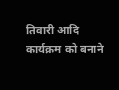तिवारी आदि कार्यक्रम को बनाने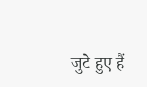जुटे हुए हैं